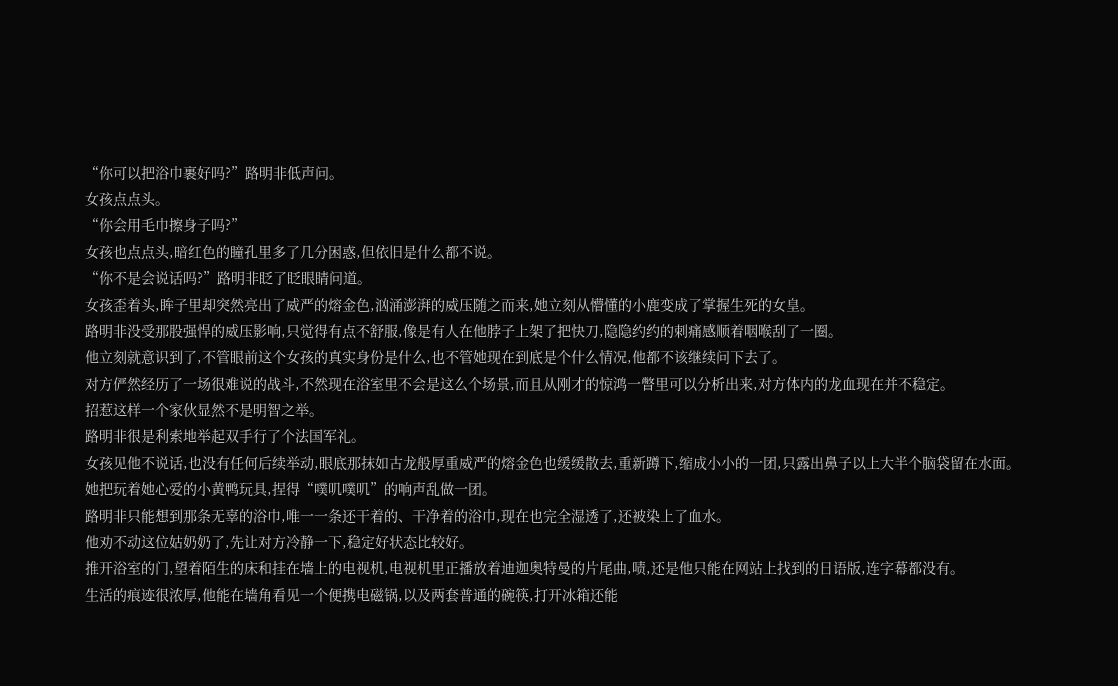“你可以把浴巾裹好吗?”路明非低声问。
女孩点点头。
“你会用毛巾擦身子吗?”
女孩也点点头,暗红色的瞳孔里多了几分困惑,但依旧是什么都不说。
“你不是会说话吗?”路明非眨了眨眼睛问道。
女孩歪着头,眸子里却突然亮出了威严的熔金色,汹涌澎湃的威压随之而来,她立刻从懵懂的小鹿变成了掌握生死的女皇。
路明非没受那股强悍的威压影响,只觉得有点不舒服,像是有人在他脖子上架了把快刀,隐隐约约的刺痛感顺着咽喉刮了一圈。
他立刻就意识到了,不管眼前这个女孩的真实身份是什么,也不管她现在到底是个什么情况,他都不该继续问下去了。
对方俨然经历了一场很难说的战斗,不然现在浴室里不会是这么个场景,而且从刚才的惊鸿一瞥里可以分析出来,对方体内的龙血现在并不稳定。
招惹这样一个家伙显然不是明智之举。
路明非很是利索地举起双手行了个法国军礼。
女孩见他不说话,也没有任何后续举动,眼底那抹如古龙般厚重威严的熔金色也缓缓散去,重新蹲下,缩成小小的一团,只露出鼻子以上大半个脑袋留在水面。
她把玩着她心爱的小黄鸭玩具,捏得“噗叽噗叽”的响声乱做一团。
路明非只能想到那条无辜的浴巾,唯一一条还干着的、干净着的浴巾,现在也完全湿透了,还被染上了血水。
他劝不动这位姑奶奶了,先让对方冷静一下,稳定好状态比较好。
推开浴室的门,望着陌生的床和挂在墙上的电视机,电视机里正播放着迪迦奥特曼的片尾曲,啧,还是他只能在网站上找到的日语版,连字幕都没有。
生活的痕迹很浓厚,他能在墙角看见一个便携电磁锅,以及两套普通的碗筷,打开冰箱还能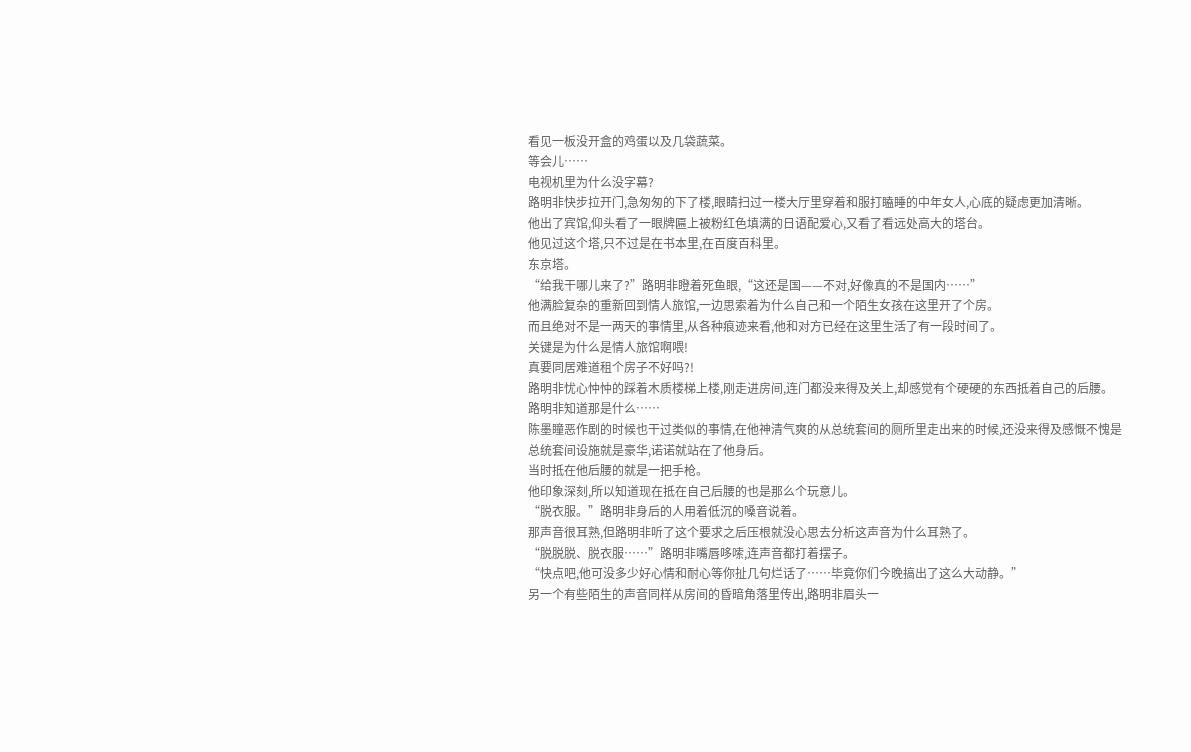看见一板没开盒的鸡蛋以及几袋蔬菜。
等会儿……
电视机里为什么没字幕?
路明非快步拉开门,急匆匆的下了楼,眼睛扫过一楼大厅里穿着和服打瞌睡的中年女人,心底的疑虑更加清晰。
他出了宾馆,仰头看了一眼牌匾上被粉红色填满的日语配爱心,又看了看远处高大的塔台。
他见过这个塔,只不过是在书本里,在百度百科里。
东京塔。
“给我干哪儿来了?”路明非瞪着死鱼眼,“这还是国——不对,好像真的不是国内……”
他满脸复杂的重新回到情人旅馆,一边思索着为什么自己和一个陌生女孩在这里开了个房。
而且绝对不是一两天的事情里,从各种痕迹来看,他和对方已经在这里生活了有一段时间了。
关键是为什么是情人旅馆啊喂!
真要同居难道租个房子不好吗?!
路明非忧心忡忡的踩着木质楼梯上楼,刚走进房间,连门都没来得及关上,却感觉有个硬硬的东西抵着自己的后腰。
路明非知道那是什么……
陈墨瞳恶作剧的时候也干过类似的事情,在他神清气爽的从总统套间的厕所里走出来的时候,还没来得及感慨不愧是总统套间设施就是豪华,诺诺就站在了他身后。
当时抵在他后腰的就是一把手枪。
他印象深刻,所以知道现在抵在自己后腰的也是那么个玩意儿。
“脱衣服。”路明非身后的人用着低沉的嗓音说着。
那声音很耳熟,但路明非听了这个要求之后压根就没心思去分析这声音为什么耳熟了。
“脱脱脱、脱衣服……”路明非嘴唇哆嗦,连声音都打着摆子。
“快点吧,他可没多少好心情和耐心等你扯几句烂话了……毕竟你们今晚搞出了这么大动静。”
另一个有些陌生的声音同样从房间的昏暗角落里传出,路明非眉头一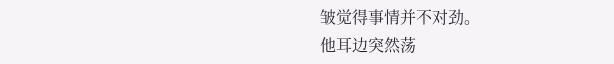皱觉得事情并不对劲。
他耳边突然荡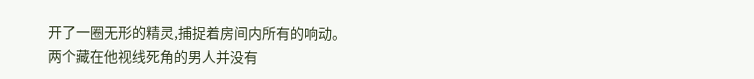开了一圈无形的精灵,捕捉着房间内所有的响动。
两个藏在他视线死角的男人并没有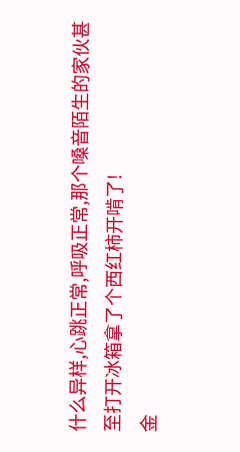什么异样,心跳正常,呼吸正常,那个嗓音陌生的家伙甚至打开冰箱拿了个西红柿开啃了!
金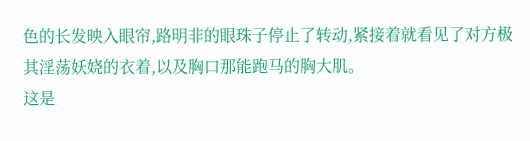色的长发映入眼帘,路明非的眼珠子停止了转动,紧接着就看见了对方极其淫荡妖娆的衣着,以及胸口那能跑马的胸大肌。
这是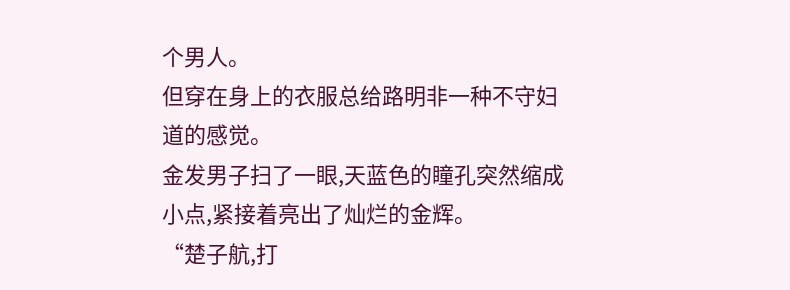个男人。
但穿在身上的衣服总给路明非一种不守妇道的感觉。
金发男子扫了一眼,天蓝色的瞳孔突然缩成小点,紧接着亮出了灿烂的金辉。
“楚子航,打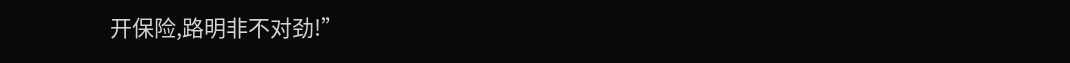开保险,路明非不对劲!”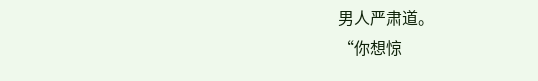男人严肃道。
“你想惊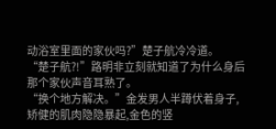动浴室里面的家伙吗?”楚子航冷冷道。
“楚子航?!”路明非立刻就知道了为什么身后那个家伙声音耳熟了。
“换个地方解决。”金发男人半蹲伏着身子,矫健的肌肉隐隐暴起,金色的竖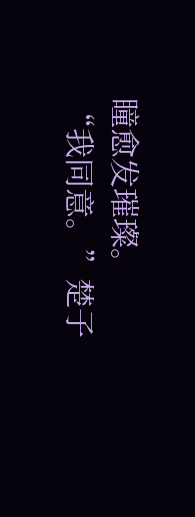瞳愈发璀璨。
“我同意。”楚子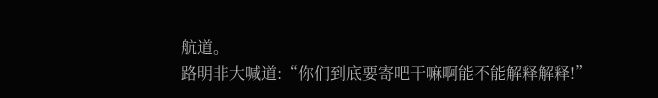航道。
路明非大喊道:“你们到底要寄吧干嘛啊能不能解释解释!”